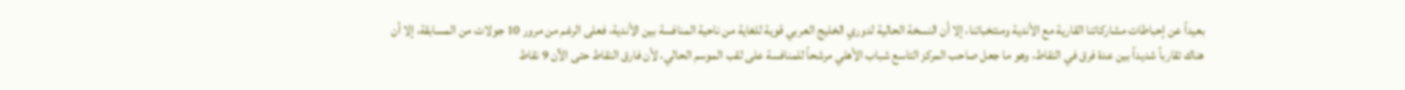بعيداً عن إحباطات مشاركاتنا القارية مع الأندية ومنتخباتنا، إلا أن النسخة الحالية لدوري الخليج العربي قوية للغاية من ناحية المنافسة بين الأندية، فعلى الرغم من مرور 10 جولات من المسابقة، إلا أن هناك تقارباً شديداً بين عدة فرق في النقاط، وهو ما جعل صاحب المركز التاسع شباب الأهلي مرشحاً للمنافسة على لقب الموسم الحالي، لأن فارق النقاط حتى الآن 9 نقاط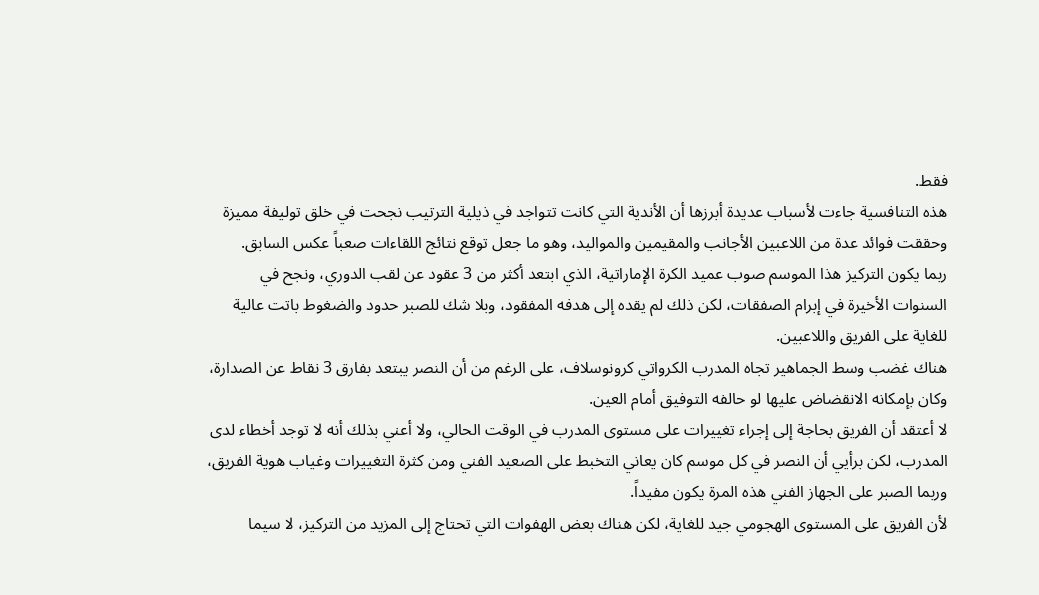فقط.
هذه التنافسية جاءت لأسباب عديدة أبرزها أن الأندية التي كانت تتواجد في ذيلية الترتيب نجحت في خلق توليفة مميزة وحققت فوائد عدة من اللاعبين الأجانب والمقيمين والمواليد، وهو ما جعل توقع نتائج اللقاءات صعباً عكس السابق.
ربما يكون التركيز هذا الموسم صوب عميد الكرة الإماراتية، الذي ابتعد أكثر من 3 عقود عن لقب الدوري، ونجح في السنوات الأخيرة في إبرام الصفقات، لكن ذلك لم يقده إلى هدفه المفقود، وبلا شك للصبر حدود والضغوط باتت عالية للغاية على الفريق واللاعبين.
هناك غضب وسط الجماهير تجاه المدرب الكرواتي كرونوسلاف، على الرغم من أن النصر يبتعد بفارق 3 نقاط عن الصدارة، وكان بإمكانه الانقضاض عليها لو حالفه التوفيق أمام العين.
لا أعتقد أن الفريق بحاجة إلى إجراء تغييرات على مستوى المدرب في الوقت الحالي، ولا أعني بذلك أنه لا توجد أخطاء لدى المدرب، لكن برأيي أن النصر في كل موسم كان يعاني التخبط على الصعيد الفني ومن كثرة التغييرات وغياب هوية الفريق، وربما الصبر على الجهاز الفني هذه المرة يكون مفيداً.
لأن الفريق على المستوى الهجومي جيد للغاية، لكن هناك بعض الهفوات التي تحتاج إلى المزيد من التركيز، لا سيما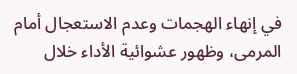في إنهاء الهجمات وعدم الاستعجال أمام المرمى، وظهور عشوائية الأداء خلال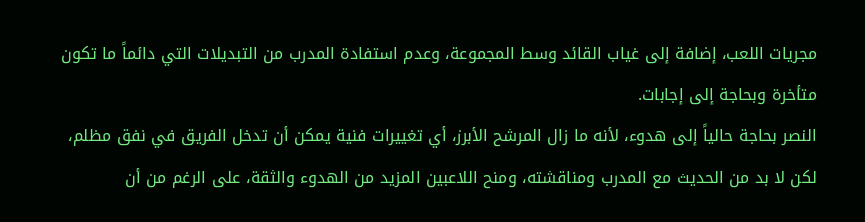مجريات اللعب، إضافة إلى غياب القائد وسط المجموعة، وعدم استفادة المدرب من التبديلات التي دائماً ما تكون متأخرة وبحاجة إلى إجابات.
النصر بحاجة حالياً إلى هدوء، لأنه ما زال المرشح الأبرز، أي تغييرات فنية يمكن أن تدخل الفريق في نفق مظلم، لكن لا بد من الحديث مع المدرب ومناقشته، ومنح اللاعبين المزيد من الهدوء والثقة، على الرغم من أن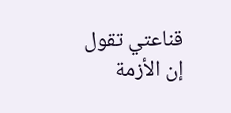قناعتي تقول إن الأزمة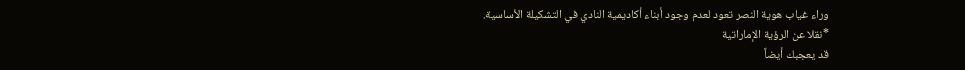وراء غياب هوية النصر تعود لعدم وجود أبناء أكاديمية النادي في التشكيلة الأساسية.
*نقلا عن الرؤية الإماراتية
قد يعجبك أيضاً